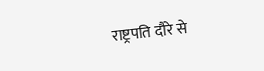राष्ट्रपति दौरे से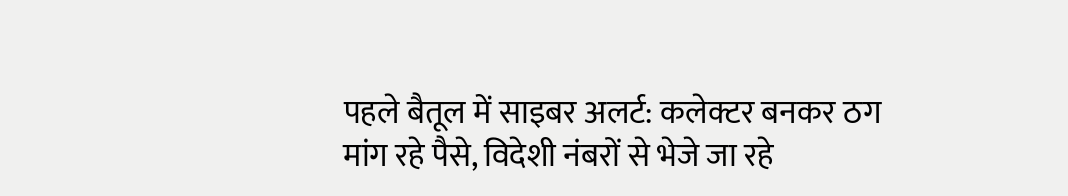पहले बैतूल में साइबर अलर्ट: कलेक्टर बनकर ठग मांग रहे पैसे, विदेशी नंबरों से भेजे जा रहे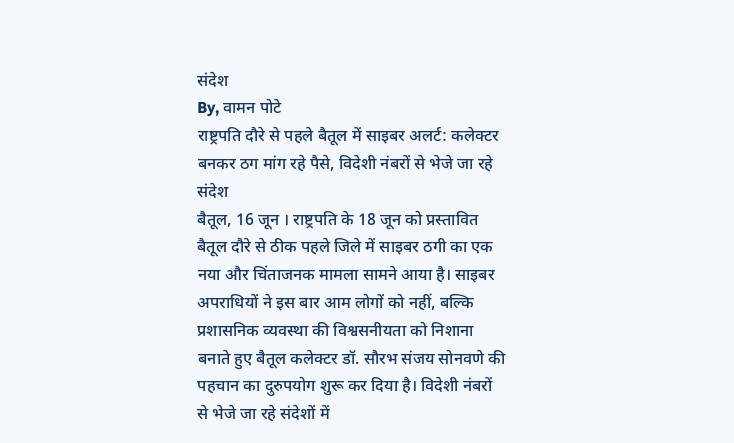संदेश
By, वामन पोटे
राष्ट्रपति दौरे से पहले बैतूल में साइबर अलर्ट: कलेक्टर बनकर ठग मांग रहे पैसे, विदेशी नंबरों से भेजे जा रहे संदेश
बैतूल, 16 जून । राष्ट्रपति के 18 जून को प्रस्तावित बैतूल दौरे से ठीक पहले जिले में साइबर ठगी का एक नया और चिंताजनक मामला सामने आया है। साइबर अपराधियों ने इस बार आम लोगों को नहीं, बल्कि प्रशासनिक व्यवस्था की विश्वसनीयता को निशाना बनाते हुए बैतूल कलेक्टर डॉ. सौरभ संजय सोनवणे की पहचान का दुरुपयोग शुरू कर दिया है। विदेशी नंबरों से भेजे जा रहे संदेशों में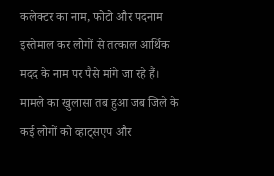कलेक्टर का नाम, फोटो और पदनाम इस्तेमाल कर लोगों से तत्काल आर्थिक मदद के नाम पर पैसे मांगे जा रहे हैं।
मामले का खुलासा तब हुआ जब जिले के कई लोगों को व्हाट्सएप और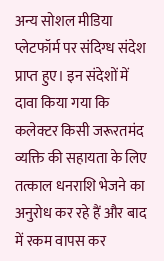अन्य सोशल मीडिया प्लेटफॉर्म पर संदिग्ध संदेश प्राप्त हुए। इन संदेशों में दावा किया गया कि कलेक्टर किसी जरूरतमंद व्यक्ति की सहायता के लिए तत्काल धनराशि भेजने का अनुरोध कर रहे हैं और बाद में रकम वापस कर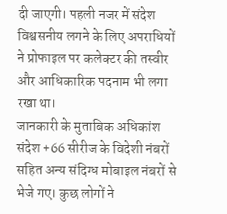दी जाएगी। पहली नजर में संदेश विश्वसनीय लगने के लिए अपराधियों ने प्रोफाइल पर कलेक्टर की तस्वीर और आधिकारिक पदनाम भी लगा रखा था।
जानकारी के मुताबिक अधिकांश संदेश +66 सीरीज के विदेशी नंबरों सहित अन्य संदिग्ध मोबाइल नंबरों से भेजे गए। कुछ लोगों ने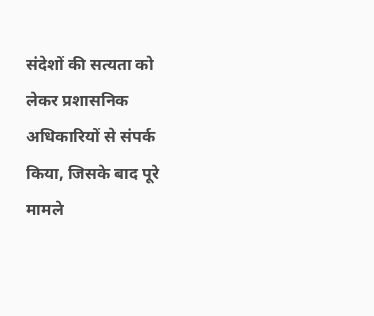संदेशों की सत्यता को लेकर प्रशासनिक अधिकारियों से संपर्क किया, जिसके बाद पूरे मामले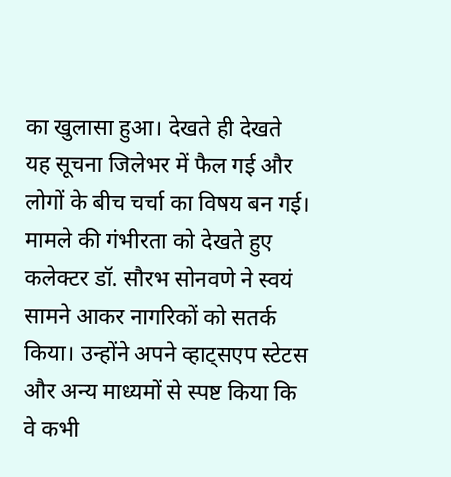का खुलासा हुआ। देखते ही देखते यह सूचना जिलेभर में फैल गई और लोगों के बीच चर्चा का विषय बन गई।
मामले की गंभीरता को देखते हुए कलेक्टर डॉ. सौरभ सोनवणे ने स्वयं सामने आकर नागरिकों को सतर्क किया। उन्होंने अपने व्हाट्सएप स्टेटस और अन्य माध्यमों से स्पष्ट किया कि वे कभी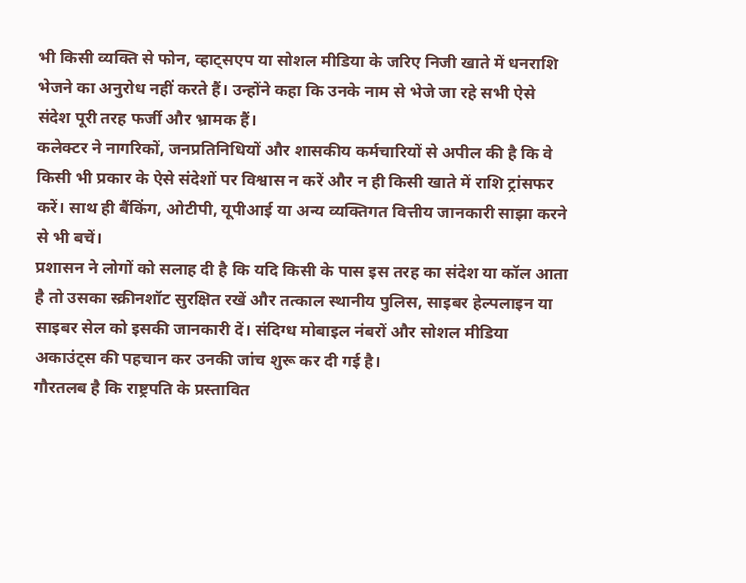भी किसी व्यक्ति से फोन, व्हाट्सएप या सोशल मीडिया के जरिए निजी खाते में धनराशि भेजने का अनुरोध नहीं करते हैं। उन्होंने कहा कि उनके नाम से भेजे जा रहे सभी ऐसे संदेश पूरी तरह फर्जी और भ्रामक हैं।
कलेक्टर ने नागरिकों, जनप्रतिनिधियों और शासकीय कर्मचारियों से अपील की है कि वे किसी भी प्रकार के ऐसे संदेशों पर विश्वास न करें और न ही किसी खाते में राशि ट्रांसफर करें। साथ ही बैंकिंग, ओटीपी, यूपीआई या अन्य व्यक्तिगत वित्तीय जानकारी साझा करने से भी बचें।
प्रशासन ने लोगों को सलाह दी है कि यदि किसी के पास इस तरह का संदेश या कॉल आता है तो उसका स्क्रीनशॉट सुरक्षित रखें और तत्काल स्थानीय पुलिस, साइबर हेल्पलाइन या साइबर सेल को इसकी जानकारी दें। संदिग्ध मोबाइल नंबरों और सोशल मीडिया अकाउंट्स की पहचान कर उनकी जांच शुरू कर दी गई है।
गौरतलब है कि राष्ट्रपति के प्रस्तावित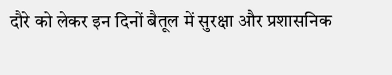दौरे को लेकर इन दिनों बैतूल में सुरक्षा और प्रशासनिक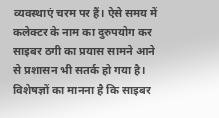व्यवस्थाएं चरम पर हैं। ऐसे समय में कलेक्टर के नाम का दुरुपयोग कर साइबर ठगी का प्रयास सामने आने से प्रशासन भी सतर्क हो गया है। विशेषज्ञों का मानना है कि साइबर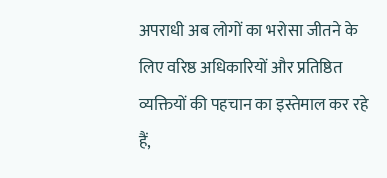अपराधी अब लोगों का भरोसा जीतने के लिए वरिष्ठ अधिकारियों और प्रतिष्ठित व्यक्तियों की पहचान का इस्तेमाल कर रहे हैं,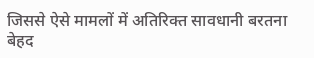जिससे ऐसे मामलों में अतिरिक्त सावधानी बरतना बेहद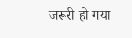जरूरी हो गया